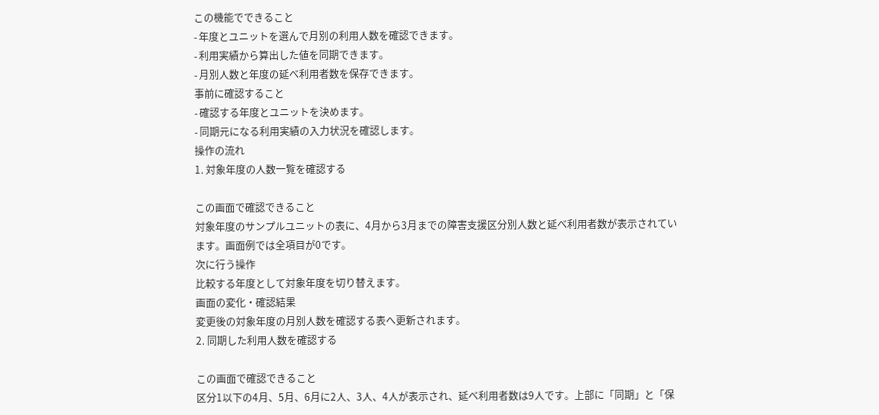この機能でできること
- 年度とユニットを選んで月別の利用人数を確認できます。
- 利用実績から算出した値を同期できます。
- 月別人数と年度の延べ利用者数を保存できます。
事前に確認すること
- 確認する年度とユニットを決めます。
- 同期元になる利用実績の入力状況を確認します。
操作の流れ
1. 対象年度の人数一覧を確認する

この画面で確認できること
対象年度のサンプルユニットの表に、4月から3月までの障害支援区分別人数と延べ利用者数が表示されています。画面例では全項目が0です。
次に行う操作
比較する年度として対象年度を切り替えます。
画面の変化・確認結果
変更後の対象年度の月別人数を確認する表へ更新されます。
2. 同期した利用人数を確認する

この画面で確認できること
区分1以下の4月、5月、6月に2人、3人、4人が表示され、延べ利用者数は9人です。上部に「同期」と「保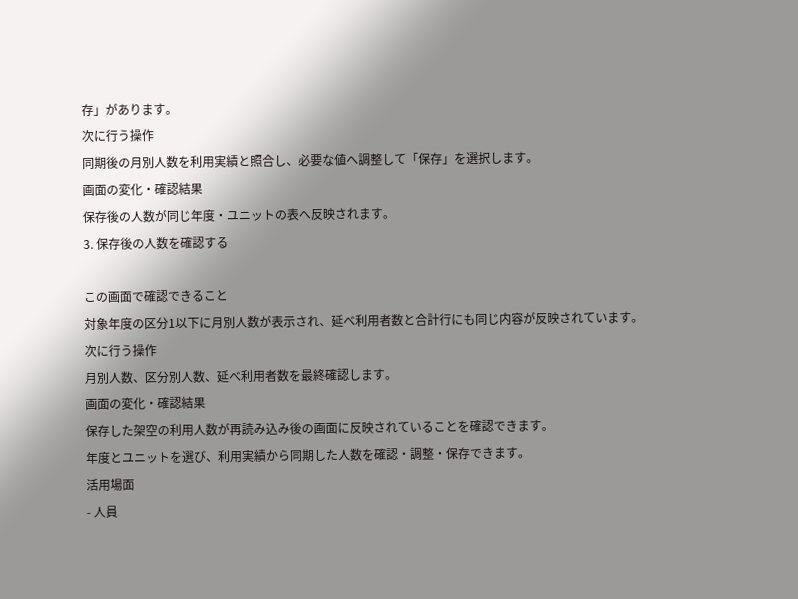存」があります。
次に行う操作
同期後の月別人数を利用実績と照合し、必要な値へ調整して「保存」を選択します。
画面の変化・確認結果
保存後の人数が同じ年度・ユニットの表へ反映されます。
3. 保存後の人数を確認する

この画面で確認できること
対象年度の区分1以下に月別人数が表示され、延べ利用者数と合計行にも同じ内容が反映されています。
次に行う操作
月別人数、区分別人数、延べ利用者数を最終確認します。
画面の変化・確認結果
保存した架空の利用人数が再読み込み後の画面に反映されていることを確認できます。
年度とユニットを選び、利用実績から同期した人数を確認・調整・保存できます。
活用場面
- 人員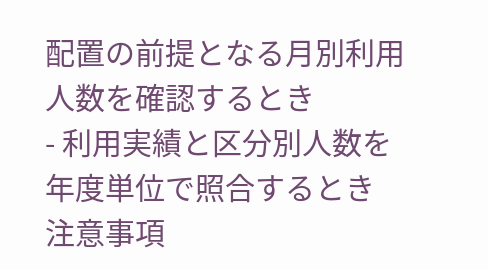配置の前提となる月別利用人数を確認するとき
- 利用実績と区分別人数を年度単位で照合するとき
注意事項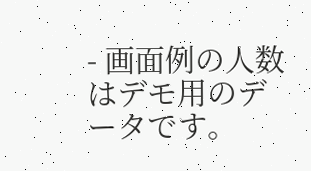- 画面例の人数はデモ用のデータです。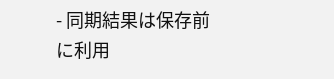- 同期結果は保存前に利用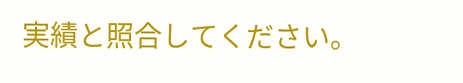実績と照合してください。